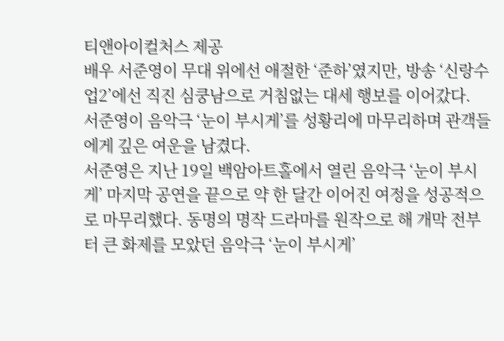티앤아이컬처스 제공
배우 서준영이 무대 위에선 애절한 ‘준하’였지만, 방송 ‘신랑수업2’에선 직진 심쿵남으로 거침없는 대세 행보를 이어갔다.
서준영이 음악극 ‘눈이 부시게’를 성황리에 마무리하며 관객들에게 깊은 여운을 남겼다.
서준영은 지난 19일 백암아트홀에서 열린 음악극 ‘눈이 부시게’ 마지막 공연을 끝으로 약 한 달간 이어진 여정을 성공적으로 마무리했다. 동명의 명작 드라마를 원작으로 해 개막 전부터 큰 화제를 모았던 음악극 ‘눈이 부시게’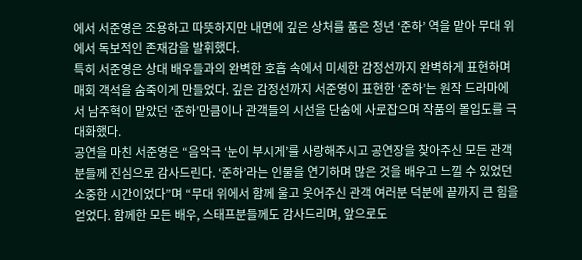에서 서준영은 조용하고 따뜻하지만 내면에 깊은 상처를 품은 청년 ‘준하’ 역을 맡아 무대 위에서 독보적인 존재감을 발휘했다.
특히 서준영은 상대 배우들과의 완벽한 호흡 속에서 미세한 감정선까지 완벽하게 표현하며 매회 객석을 숨죽이게 만들었다. 깊은 감정선까지 서준영이 표현한 ‘준하’는 원작 드라마에서 남주혁이 맡았던 ‘준하’만큼이나 관객들의 시선을 단숨에 사로잡으며 작품의 몰입도를 극대화했다.
공연을 마친 서준영은 “음악극 ‘눈이 부시게’를 사랑해주시고 공연장을 찾아주신 모든 관객분들께 진심으로 감사드린다. ‘준하’라는 인물을 연기하며 많은 것을 배우고 느낄 수 있었던 소중한 시간이었다”며 “무대 위에서 함께 울고 웃어주신 관객 여러분 덕분에 끝까지 큰 힘을 얻었다. 함께한 모든 배우, 스태프분들께도 감사드리며, 앞으로도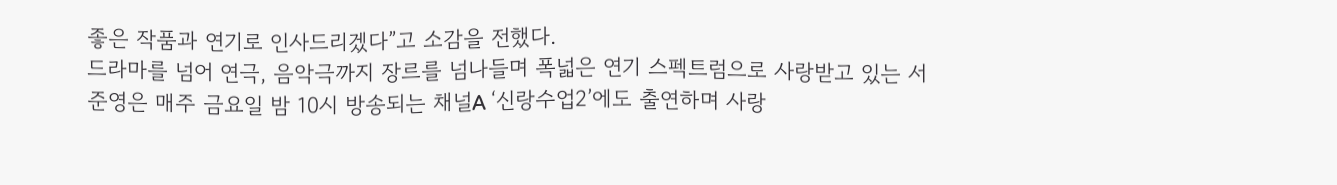좋은 작품과 연기로 인사드리겠다”고 소감을 전했다.
드라마를 넘어 연극, 음악극까지 장르를 넘나들며 폭넓은 연기 스펙트럼으로 사랑받고 있는 서준영은 매주 금요일 밤 10시 방송되는 채널A ‘신랑수업2’에도 출연하며 사랑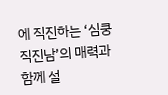에 직진하는 ‘심쿵 직진남’의 매력과 함께 설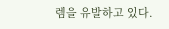렘을 유발하고 있다.